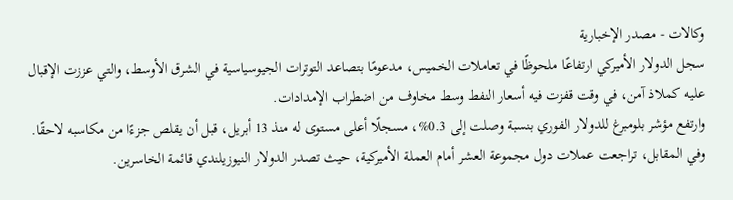وكالات - مصدر الإخبارية
سجل الدولار الأميركي ارتفاعًا ملحوظًا في تعاملات الخميس، مدعومًا بتصاعد التوترات الجيوسياسية في الشرق الأوسط، والتي عززت الإقبال عليه كملاذ آمن، في وقت قفزت فيه أسعار النفط وسط مخاوف من اضطراب الإمدادات.
وارتفع مؤشر بلومبرغ للدولار الفوري بنسبة وصلت إلى 0.3%، مسجلًا أعلى مستوى له منذ 13 أبريل، قبل أن يقلص جزءًا من مكاسبه لاحقًا. وفي المقابل، تراجعت عملات دول مجموعة العشر أمام العملة الأميركية، حيث تصدر الدولار النيوزيلندي قائمة الخاسرين.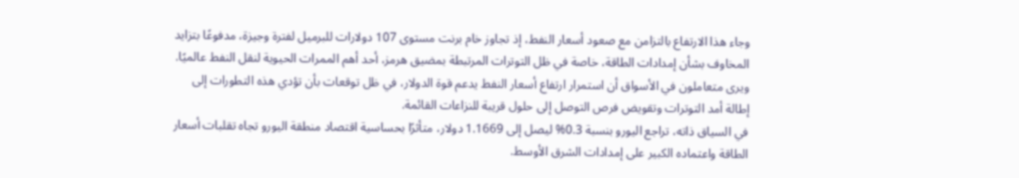وجاء هذا الارتفاع بالتزامن مع صعود أسعار النفط، إذ تجاوز خام برنت مستوى 107 دولارات للبرميل لفترة وجيزة، مدفوعًا بتزايد المخاوف بشأن إمدادات الطاقة، خاصة في ظل التوترات المرتبطة بمضيق هرمز، أحد أهم الممرات الحيوية لنقل النفط عالميًا.
ويرى متعاملون في الأسواق أن استمرار ارتفاع أسعار النفط يدعم قوة الدولار، في ظل توقعات بأن تؤدي هذه التطورات إلى إطالة أمد التوترات وتقويض فرص التوصل إلى حلول قريبة للنزاعات القائمة.
في السياق ذاته، تراجع اليورو بنسبة 0.3% ليصل إلى 1.1669 دولار، متأثرًا بحساسية اقتصاد منطقة اليورو تجاه تقلبات أسعار الطاقة واعتماده الكبير على إمدادات الشرق الأوسط.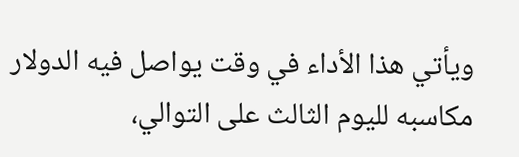ويأتي هذا الأداء في وقت يواصل فيه الدولار مكاسبه لليوم الثالث على التوالي،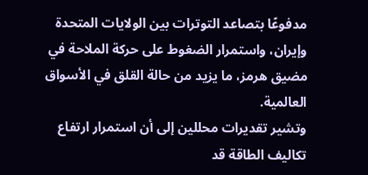مدفوعًا بتصاعد التوترات بين الولايات المتحدة وإيران، واستمرار الضغوط على حركة الملاحة في مضيق هرمز، ما يزيد من حالة القلق في الأسواق العالمية.
وتشير تقديرات محللين إلى أن استمرار ارتفاع تكاليف الطاقة قد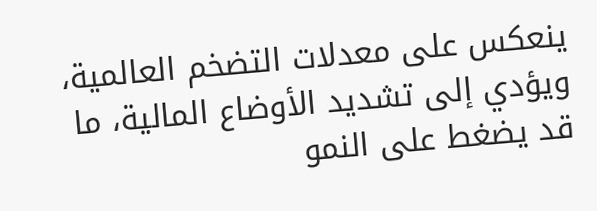ينعكس على معدلات التضخم العالمية، ويؤدي إلى تشديد الأوضاع المالية، ما قد يضغط على النمو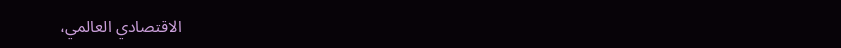الاقتصادي العالمي،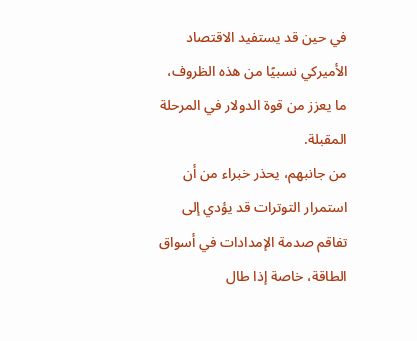في حين قد يستفيد الاقتصاد الأميركي نسبيًا من هذه الظروف، ما يعزز من قوة الدولار في المرحلة المقبلة.
من جانبهم، يحذر خبراء من أن استمرار التوترات قد يؤدي إلى تفاقم صدمة الإمدادات في أسواق الطاقة، خاصة إذا طال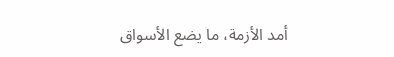أمد الأزمة، ما يضع الأسواق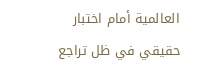العالمية أمام اختبار حقيقي في ظل تراجع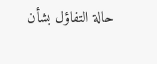حالة التفاؤل بشأن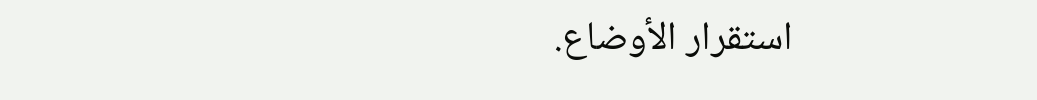استقرار الأوضاع.